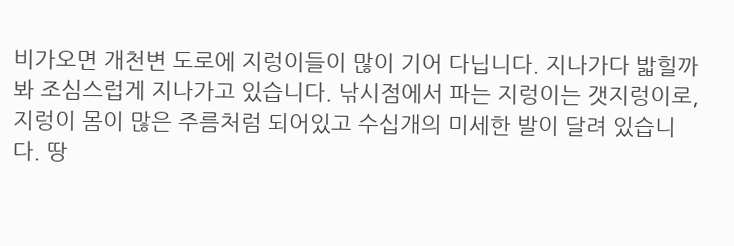비가오면 개천변 도로에 지렁이들이 많이 기어 다닙니다. 지나가다 밟힐까봐 조심스럽게 지나가고 있습니다. 낚시점에서 파는 지렁이는 갯지렁이로, 지렁이 몸이 많은 주름처럼 되어있고 수십개의 미세한 발이 달려 있습니다. 땅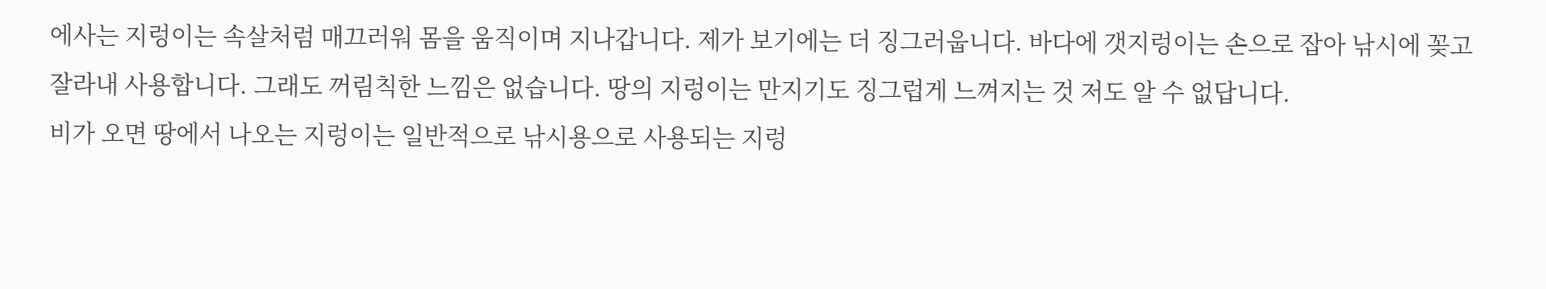에사는 지렁이는 속살처럼 매끄러워 몸을 움직이며 지나갑니다. 제가 보기에는 더 징그러웁니다. 바다에 갯지렁이는 손으로 잡아 낚시에 꽂고 잘라내 사용합니다. 그래도 꺼림칙한 느낌은 없습니다. 땅의 지렁이는 만지기도 징그럽게 느껴지는 것 저도 알 수 없답니다.
비가 오면 땅에서 나오는 지렁이는 일반적으로 낚시용으로 사용되는 지렁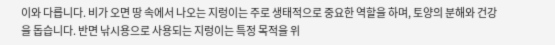이와 다릅니다. 비가 오면 땅 속에서 나오는 지렁이는 주로 생태적으로 중요한 역할을 하며, 토양의 분해와 건강을 돕습니다. 반면 낚시용으로 사용되는 지렁이는 특정 목적을 위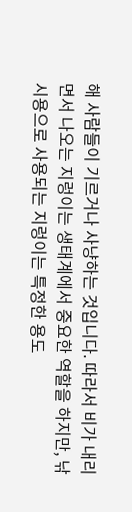해 사람들이 기르거나 사냥하는 것입니다. 따라서 비가 내리면서 나오는 지렁이는 생태계에서 중요한 역할을 하지만, 낚시용으로 사용되는 지렁이는 특정한 용도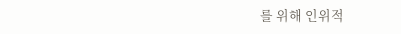를 위해 인위적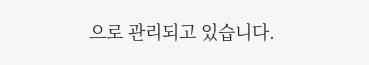으로 관리되고 있습니다.